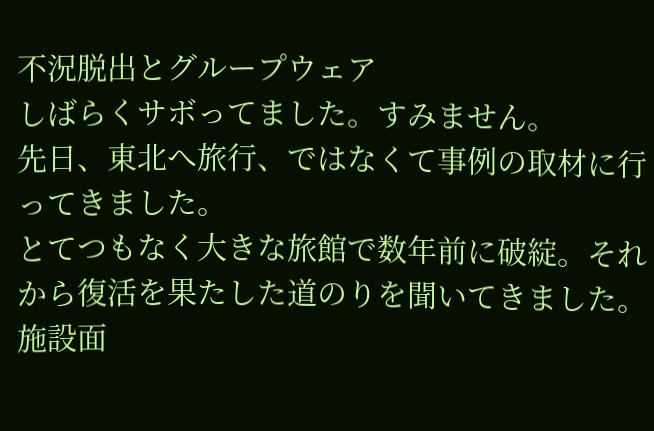不況脱出とグループウェア
しばらくサボってました。すみません。
先日、東北へ旅行、ではなくて事例の取材に行ってきました。
とてつもなく大きな旅館で数年前に破綻。それから復活を果たした道のりを聞いてきました。
施設面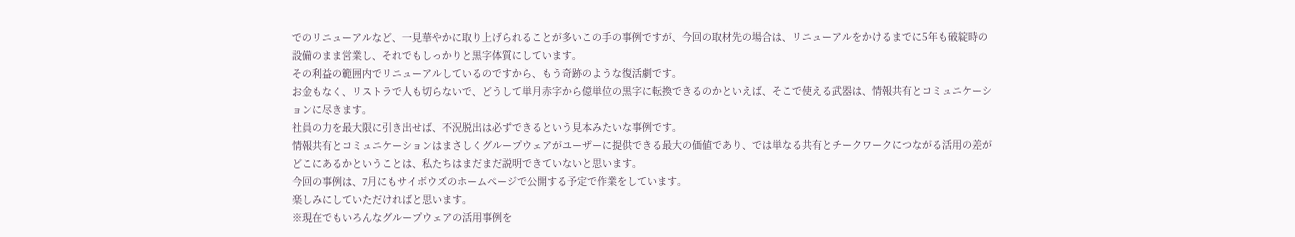でのリニューアルなど、一見華やかに取り上げられることが多いこの手の事例ですが、今回の取材先の場合は、リニューアルをかけるまでに5年も破綻時の設備のまま営業し、それでもしっかりと黒字体質にしています。
その利益の範囲内でリニューアルしているのですから、もう奇跡のような復活劇です。
お金もなく、リストラで人も切らないで、どうして単月赤字から億単位の黒字に転換できるのかといえば、そこで使える武器は、情報共有とコミュニケーションに尽きます。
社員の力を最大限に引き出せば、不況脱出は必ずできるという見本みたいな事例です。
情報共有とコミュニケーションはまさしくグループウェアがユーザーに提供できる最大の価値であり、では単なる共有とチークワークにつながる活用の差がどこにあるかということは、私たちはまだまだ説明できていないと思います。
今回の事例は、7月にもサイボウズのホームページで公開する予定で作業をしています。
楽しみにしていただければと思います。
※現在でもいろんなグループウェアの活用事例を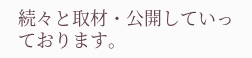続々と取材・公開していっております。